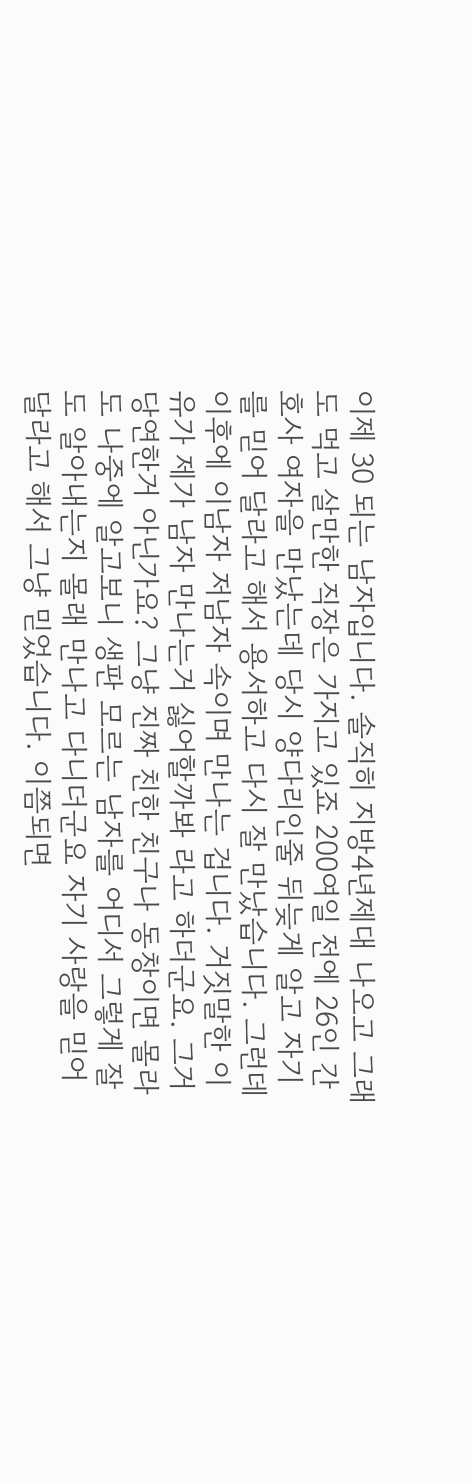이제 30 되는 남자입니다. 솔직히 지방4년제대 나오고 그래도 먹고 살만한 직장은 가지고 있죠 200여일 전에 26인 간호사 여자을 만났는데 당시 양다리인줄 뒤늦게 알고 자기를 믿어 달라고 해서 용서하고 다시 잘 만났습니다. 그런데 이후에 이남자 저남자 속이며 만나는 겁니다. 거짓말한 이유가 제가 남자 만나는거 싫어할까봐 라고 하더군요. 그거 당연한거 아닌가요? 그냥 진짜 친한 친구나 동창이면 몰라도 나중에 알고보니 생판 모르는 남자를 어디서 그렇게 잘도 알아내는지 몰래 만나고 다니더군요 자기 사랑을 믿어 달라고 해서 그냥 믿었습니다. 이쯤되면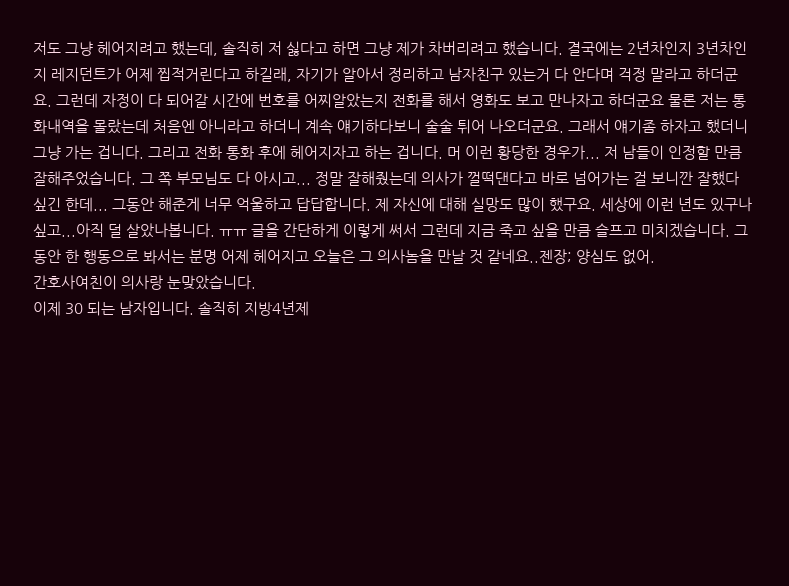저도 그냥 헤어지려고 했는데, 솔직히 저 싫다고 하면 그냥 제가 차버리려고 했습니다. 결국에는 2년차인지 3년차인지 레지던트가 어제 찝적거린다고 하길래, 자기가 알아서 정리하고 남자친구 있는거 다 안다며 걱정 말라고 하더군요. 그런데 자정이 다 되어갈 시간에 번호를 어찌알았는지 전화를 해서 영화도 보고 만나자고 하더군요 물론 저는 통화내역을 몰랐는데 처음엔 아니라고 하더니 계속 얘기하다보니 술술 튀어 나오더군요. 그래서 얘기좀 하자고 했더니 그냥 가는 겁니다. 그리고 전화 통화 후에 헤어지자고 하는 겁니다. 머 이런 황당한 경우가... 저 남들이 인정할 만큼 잘해주었습니다. 그 쪽 부모님도 다 아시고... 정말 잘해줬는데 의사가 껄떡댄다고 바로 넘어가는 걸 보니깐 잘했다 싶긴 한데... 그동안 해준게 너무 억울하고 답답합니다. 제 자신에 대해 실망도 많이 했구요. 세상에 이런 년도 있구나 싶고...아직 덜 살았나봅니다. ㅠㅠ 글을 간단하게 이렇게 써서 그런데 지금 죽고 싶을 만큼 슬프고 미치겠습니다. 그동안 한 행동으로 봐서는 분명 어제 헤어지고 오늘은 그 의사놈을 만날 것 같네요..젠장; 양심도 없어.
간호사여친이 의사랑 눈맞았습니다.
이제 30 되는 남자입니다. 솔직히 지방4년제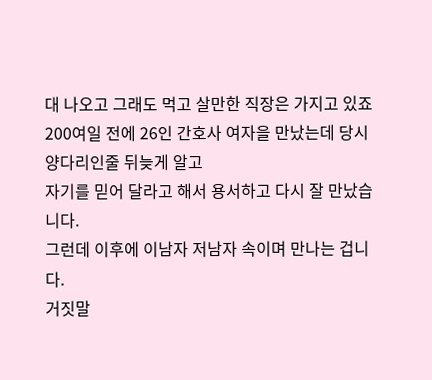대 나오고 그래도 먹고 살만한 직장은 가지고 있죠
200여일 전에 26인 간호사 여자을 만났는데 당시 양다리인줄 뒤늦게 알고
자기를 믿어 달라고 해서 용서하고 다시 잘 만났습니다.
그런데 이후에 이남자 저남자 속이며 만나는 겁니다.
거짓말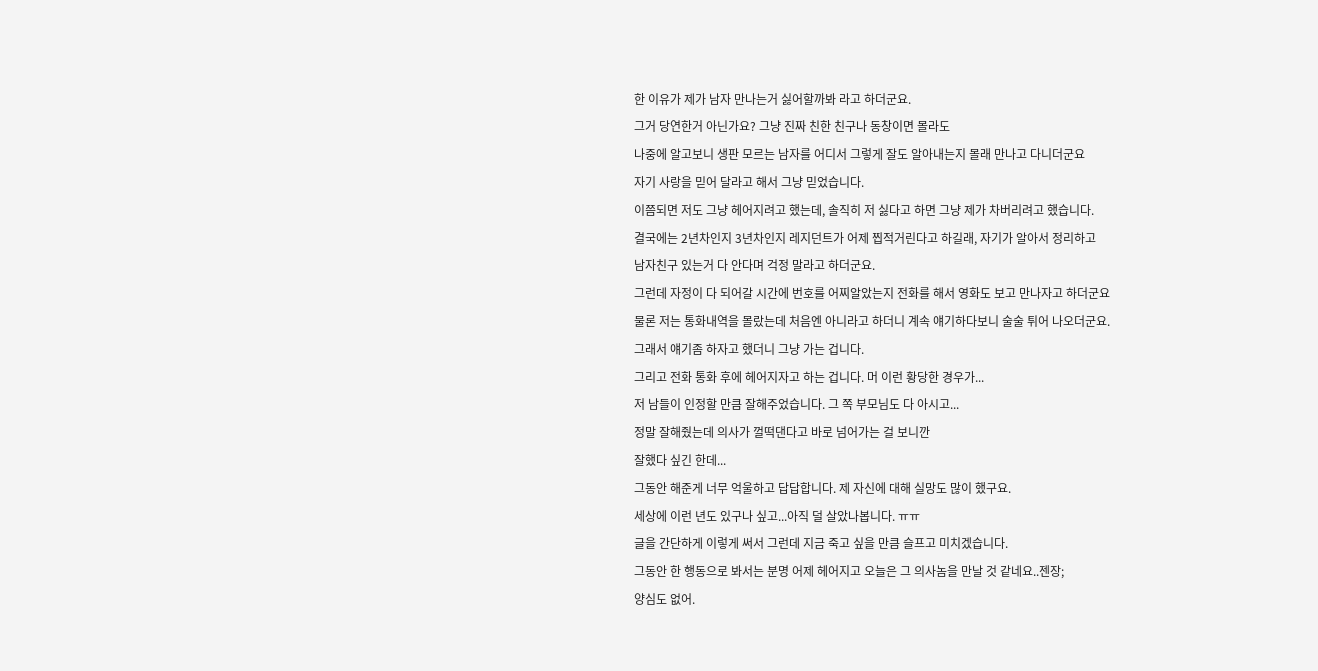한 이유가 제가 남자 만나는거 싫어할까봐 라고 하더군요.
그거 당연한거 아닌가요? 그냥 진짜 친한 친구나 동창이면 몰라도
나중에 알고보니 생판 모르는 남자를 어디서 그렇게 잘도 알아내는지 몰래 만나고 다니더군요
자기 사랑을 믿어 달라고 해서 그냥 믿었습니다.
이쯤되면 저도 그냥 헤어지려고 했는데, 솔직히 저 싫다고 하면 그냥 제가 차버리려고 했습니다.
결국에는 2년차인지 3년차인지 레지던트가 어제 찝적거린다고 하길래, 자기가 알아서 정리하고
남자친구 있는거 다 안다며 걱정 말라고 하더군요.
그런데 자정이 다 되어갈 시간에 번호를 어찌알았는지 전화를 해서 영화도 보고 만나자고 하더군요
물론 저는 통화내역을 몰랐는데 처음엔 아니라고 하더니 계속 얘기하다보니 술술 튀어 나오더군요.
그래서 얘기좀 하자고 했더니 그냥 가는 겁니다.
그리고 전화 통화 후에 헤어지자고 하는 겁니다. 머 이런 황당한 경우가...
저 남들이 인정할 만큼 잘해주었습니다. 그 쪽 부모님도 다 아시고...
정말 잘해줬는데 의사가 껄떡댄다고 바로 넘어가는 걸 보니깐
잘했다 싶긴 한데...
그동안 해준게 너무 억울하고 답답합니다. 제 자신에 대해 실망도 많이 했구요.
세상에 이런 년도 있구나 싶고...아직 덜 살았나봅니다. ㅠㅠ
글을 간단하게 이렇게 써서 그런데 지금 죽고 싶을 만큼 슬프고 미치겠습니다.
그동안 한 행동으로 봐서는 분명 어제 헤어지고 오늘은 그 의사놈을 만날 것 같네요..젠장;
양심도 없어.